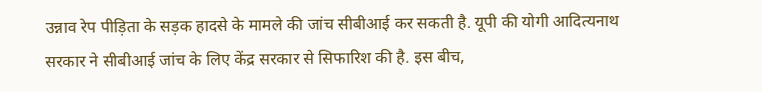उन्नाव रेप पीड़िता के सड़क हादसे के मामले की जांच सीबीआई कर सकती है. यूपी की योगी आदित्यनाथ सरकार ने सीबीआई जांच के लिए केंद्र सरकार से सिफारिश की है. इस बीच,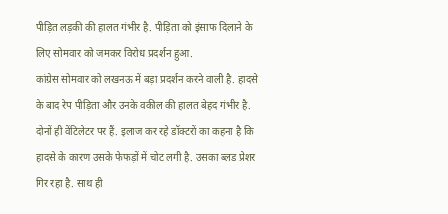पीड़ित लड़की की हालत गंभीर है. पीड़िता को इंसाफ दिलाने के लिए सोमवार को जमकर विरोध प्रदर्शन हुआ.
कांग्रेस सोमवार को लखनऊ में बड़ा प्रदर्शन करने वाली है. हादसे के बाद रेप पीड़िता और उनके वकील की हालत बेहद गंभीर है. दोनों ही वेंटिलेटर पर हैं. इलाज कर रहे डॉक्टरों का कहना है कि हादसे के कारण उसके फेफड़ों में चोट लगी है. उसका ब्लड प्रेशर गिर रहा है. साथ ही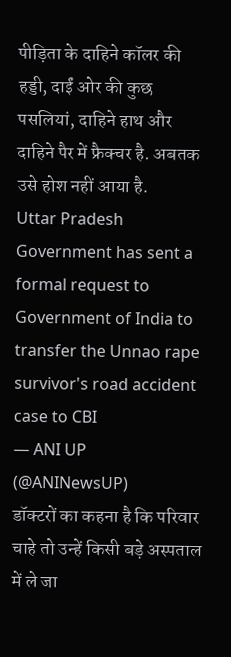पीड़िता के दाहिने कॉलर की हड्डी, दाईं ओर की कुछ पसलियां, दाहिने हाथ और दाहिने पैर में फ्रैक्चर है. अबतक उसे होश नहीं आया है.
Uttar Pradesh Government has sent a formal request to Government of India to transfer the Unnao rape survivor's road accident case to CBI
— ANI UP (@ANINewsUP)
डॉक्टरों का कहना है कि परिवार चाहे तो उन्हें किसी बड़े अस्पताल में ले जा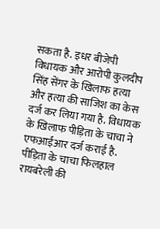सकता है. इधर बीजेपी विधायक और आरोपी कुलदीप सिंह सेंगर के खिलाफ हत्या और हत्या की साजिश का केस दर्ज कर लिया गया है. विधायक के खिलाफ पीड़िता के चाचा ने एफआईआर दर्ज कराई है. पीड़िता के चाचा फिलहाल रायबरेली की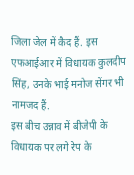जिला जेल में कैद हैं. इस एफआईआर में विधायक कुलदीप सिंह, उनके भाई मनोज सेंगर भी नामजद हैं.
इस बीच उन्नाव में बीजेपी के विधायक पर लगे रेप के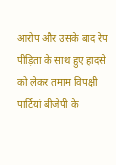आरोप और उसके बाद रेप पीड़िता के साथ हुए हादसे को लेकर तमाम विपक्षी पार्टियां बीजेपी के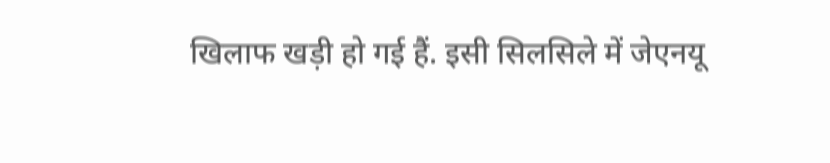खिलाफ खड़ी हो गई हैं. इसी सिलसिले में जेएनयू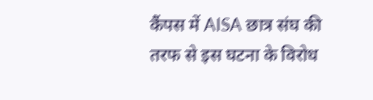कैंपस में AISA छात्र संघ की तरफ से इस घटना के विरोध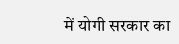में योगी सरकार का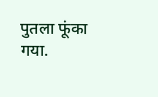पुतला फूंका गया.